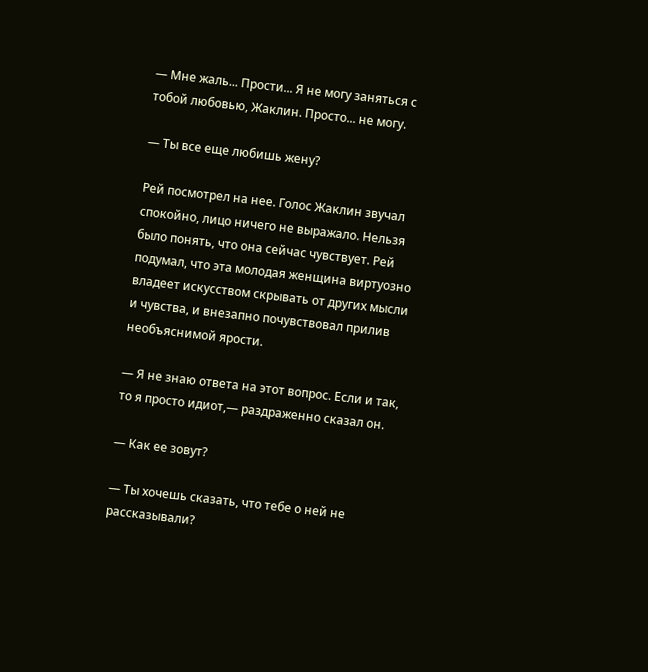— Мне жаль... Прости... Я не могу заняться с тобой любовью, Жаклин. Просто... не могу.

— Ты все еще любишь жену?

Рей посмотрел на нее. Голос Жаклин звучал спокойно, лицо ничего не выражало. Нельзя было понять, что она сейчас чувствует. Рей подумал, что эта молодая женщина виртуозно владеет искусством скрывать от других мысли и чувства, и внезапно почувствовал прилив необъяснимой ярости.

— Я не знаю ответа на этот вопрос. Если и так, то я просто идиот,— раздраженно сказал он.

— Как ее зовут?

— Ты хочешь сказать, что тебе о ней не рассказывали?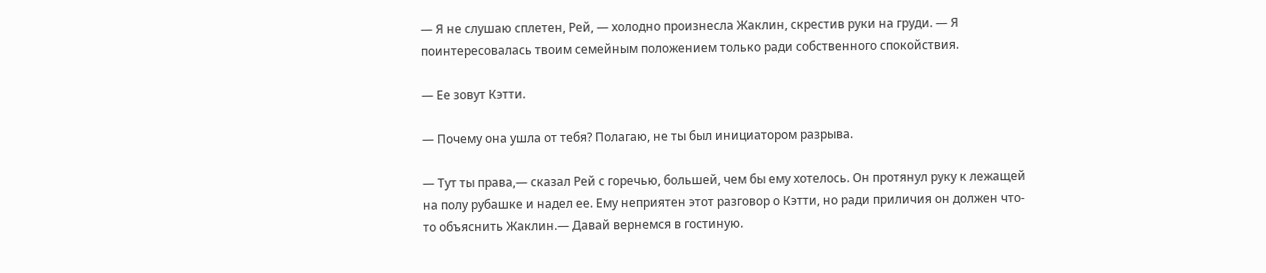— Я не слушаю сплетен, Рей, — холодно произнесла Жаклин, скрестив руки на груди. — Я поинтересовалась твоим семейным положением только ради собственного спокойствия.

— Ее зовут Кэтти.

— Почему она ушла от тебя? Полагаю, не ты был инициатором разрыва.

— Тут ты права,— сказал Рей с горечью, большей, чем бы ему хотелось. Он протянул руку к лежащей на полу рубашке и надел ее. Ему неприятен этот разговор о Кэтти, но ради приличия он должен что-то объяснить Жаклин.— Давай вернемся в гостиную.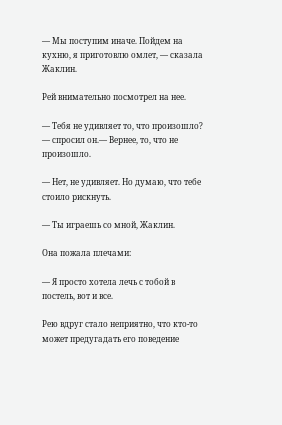— Мы поступим иначе. Пойдем на кухню, я приготовлю омлет, — сказала Жаклин.

Рей внимательно посмотрел на нее.

— Тебя не удивляет то, что произошло? — спросил он.— Вернее, то, что не произошло.

— Нет, не удивляет. Но думаю, что тебе стоило рискнуть.

— Ты играешь со мной, Жаклин.

Она пожала плечами:

— Я просто хотела лечь с тобой в постель, вот и все.

Рею вдруг стало неприятно, что кто-то может предугадать его поведение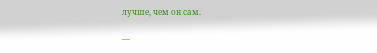лучше, чем он сам.

—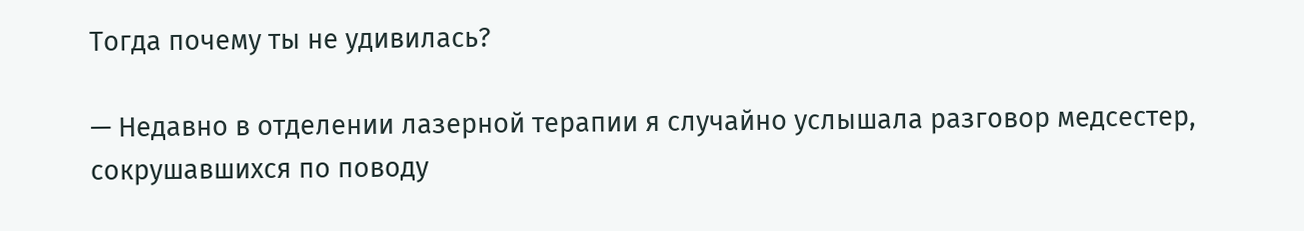Тогда почему ты не удивилась?

— Недавно в отделении лазерной терапии я случайно услышала разговор медсестер, сокрушавшихся по поводу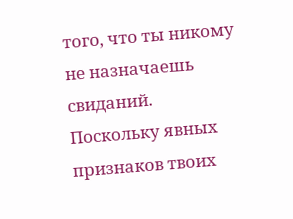того, что ты никому не назначаешь свиданий. Поскольку явных признаков твоих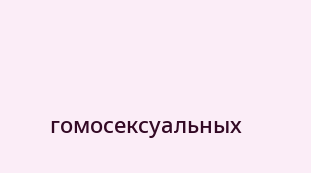гомосексуальных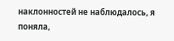наклонностей не наблюдалось, я поняла,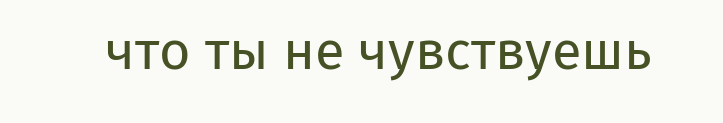что ты не чувствуешь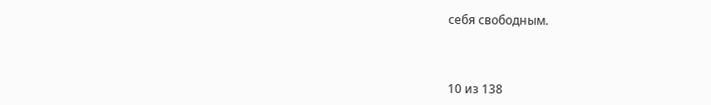себя свободным.



10 из 138